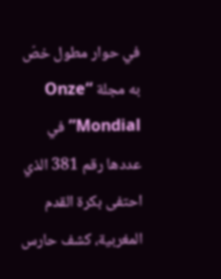في حوار مطول خصّ به مجلة “Onze Mondial” في عددها رقم 381 الذي احتفى بكرة القدم المغربية، كشف حارس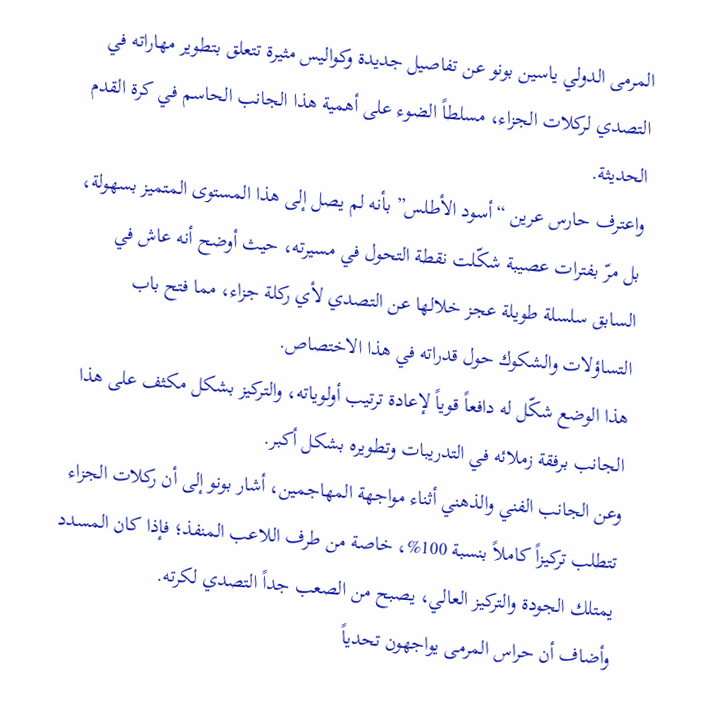المرمى الدولي ياسين بونو عن تفاصيل جديدة وكواليس مثيرة تتعلق بتطوير مهاراته في التصدي لركلات الجزاء، مسلطاً الضوء على أهمية هذا الجانب الحاسم في كرة القدم الحديثة.
واعترف حارس عرين “أسود الأطلس” بأنه لم يصل إلى هذا المستوى المتميز بسهولة، بل مرّ بفترات عصيبة شكّلت نقطة التحول في مسيرته، حيث أوضح أنه عاش في السابق سلسلة طويلة عجز خلالها عن التصدي لأي ركلة جزاء، مما فتح باب التساؤلات والشكوك حول قدراته في هذا الاختصاص.
هذا الوضع شكّل له دافعاً قوياً لإعادة ترتيب أولوياته، والتركيز بشكل مكثف على هذا الجانب برفقة زملائه في التدريبات وتطويره بشكل أكبر.
وعن الجانب الفني والذهني أثناء مواجهة المهاجمين، أشار بونو إلى أن ركلات الجزاء تتطلب تركيزاً كاملاً بنسبة 100%، خاصة من طرف اللاعب المنفذ؛ فإذا كان المسدد يمتلك الجودة والتركيز العالي، يصبح من الصعب جداً التصدي لكرته.
وأضاف أن حراس المرمى يواجهون تحدياً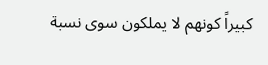كبيراً كونهم لا يملكون سوى نسبة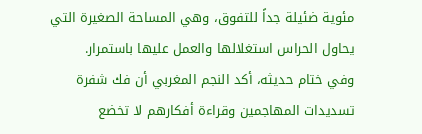مئوية ضئيلة جداً للتفوق، وهي المساحة الصغيرة التي يحاول الحراس استغلالها والعمل عليها باستمرار.
وفي ختام حديثه، أكد النجم المغربي أن فك شفرة تسديدات المهاجمين وقراءة أفكارهم لا تخضع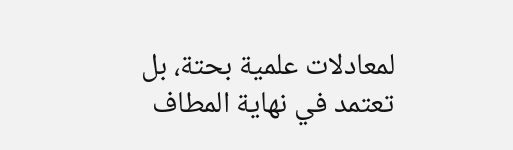لمعادلات علمية بحتة، بل تعتمد في نهاية المطاف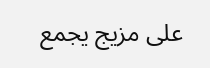على مزيج يجمع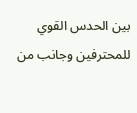بين الحدس القوي للمحترفين وجانب من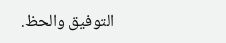التوفيق والحظ.